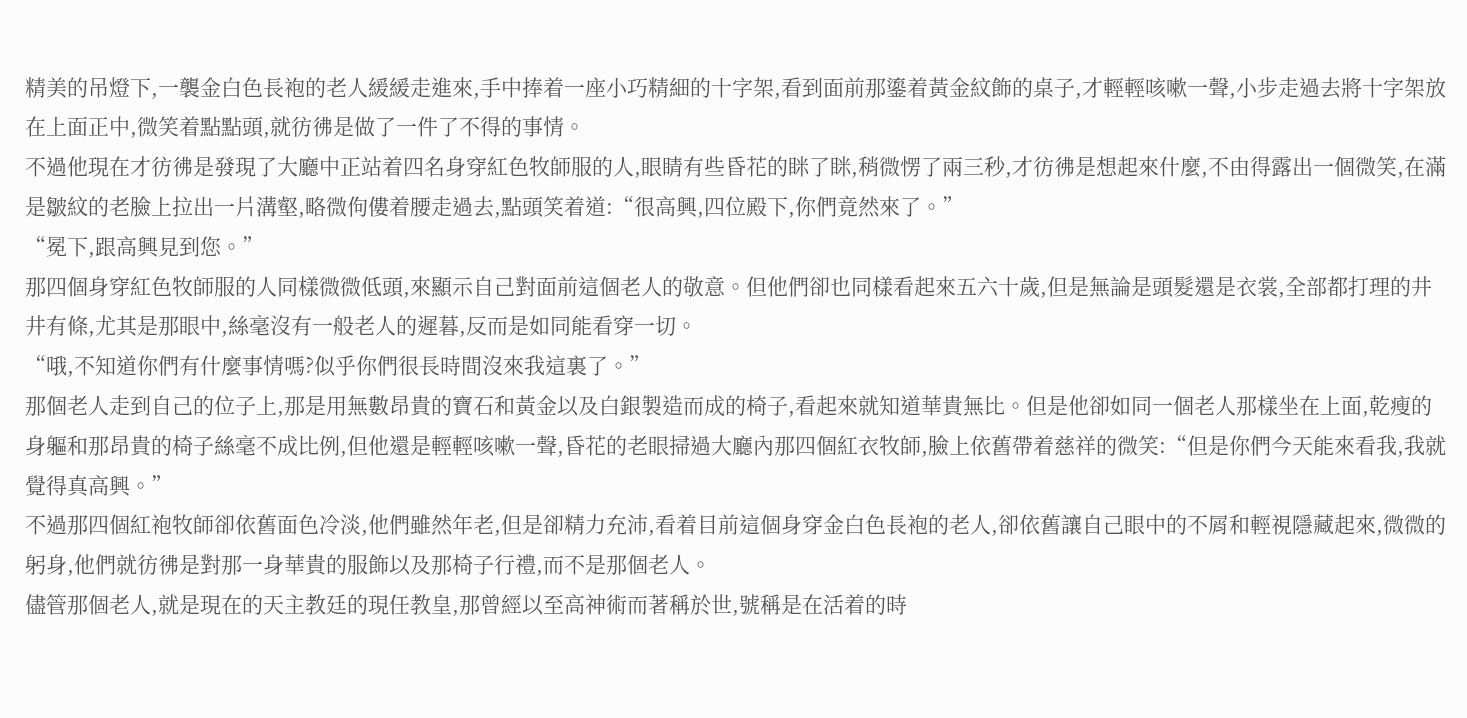精美的吊燈下,一襲金白色長袍的老人緩緩走進來,手中捧着一座小巧精細的十字架,看到面前那鎏着黃金紋飾的桌子,才輕輕咳嗽一聲,小步走過去將十字架放在上面正中,微笑着點點頭,就彷彿是做了一件了不得的事情。
不過他現在才彷彿是發現了大廳中正站着四名身穿紅色牧師服的人,眼睛有些昏花的眯了眯,稍微愣了兩三秒,才彷彿是想起來什麼,不由得露出一個微笑,在滿是皺紋的老臉上拉出一片溝壑,略微佝僂着腰走過去,點頭笑着道:“很高興,四位殿下,你們竟然來了。”
“冕下,跟高興見到您。”
那四個身穿紅色牧師服的人同樣微微低頭,來顯示自己對面前這個老人的敬意。但他們卻也同樣看起來五六十歲,但是無論是頭髮還是衣裳,全部都打理的井井有條,尤其是那眼中,絲毫沒有一般老人的遲暮,反而是如同能看穿一切。
“哦,不知道你們有什麼事情嗎?似乎你們很長時間沒來我這裏了。”
那個老人走到自己的位子上,那是用無數昂貴的寶石和黃金以及白銀製造而成的椅子,看起來就知道華貴無比。但是他卻如同一個老人那樣坐在上面,乾瘦的身軀和那昂貴的椅子絲毫不成比例,但他還是輕輕咳嗽一聲,昏花的老眼掃過大廳內那四個紅衣牧師,臉上依舊帶着慈祥的微笑:“但是你們今天能來看我,我就覺得真高興。”
不過那四個紅袍牧師卻依舊面色冷淡,他們雖然年老,但是卻精力充沛,看着目前這個身穿金白色長袍的老人,卻依舊讓自己眼中的不屑和輕視隱藏起來,微微的躬身,他們就彷彿是對那一身華貴的服飾以及那椅子行禮,而不是那個老人。
儘管那個老人,就是現在的天主教廷的現任教皇,那曾經以至高神術而著稱於世,號稱是在活着的時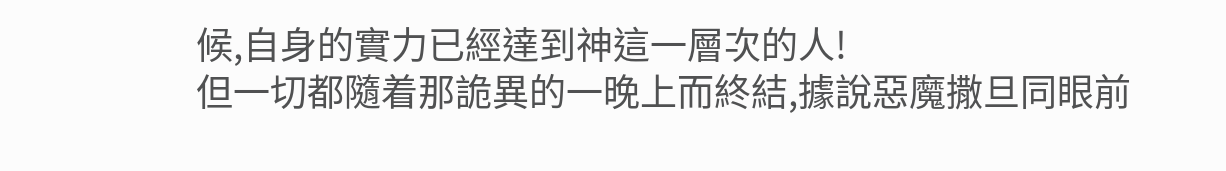候,自身的實力已經達到神這一層次的人!
但一切都隨着那詭異的一晚上而終結,據說惡魔撒旦同眼前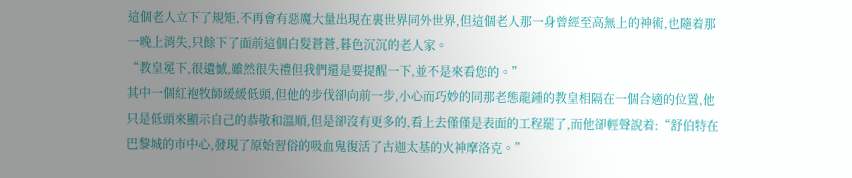這個老人立下了規矩,不再會有惡魔大量出現在裏世界同外世界,但這個老人那一身曾經至高無上的神術,也隨着那一晚上消失,只餘下了面前這個白髮蒼蒼,暮色沉沉的老人家。
“教皇冕下,很遺憾,雖然很失禮但我們還是要提醒一下,並不是來看您的。”
其中一個紅袍牧師緩緩低頭,但他的步伐卻向前一步,小心而巧妙的同那老態龍鍾的教皇相隔在一個合適的位置,他只是低頭來顯示自己的恭敬和溫順,但是卻沒有更多的,看上去僅僅是表面的工程罷了,而他卻輕聲說着:“舒伯特在巴黎城的市中心,發現了原始習俗的吸血鬼復活了古迦太基的火神摩洛克。”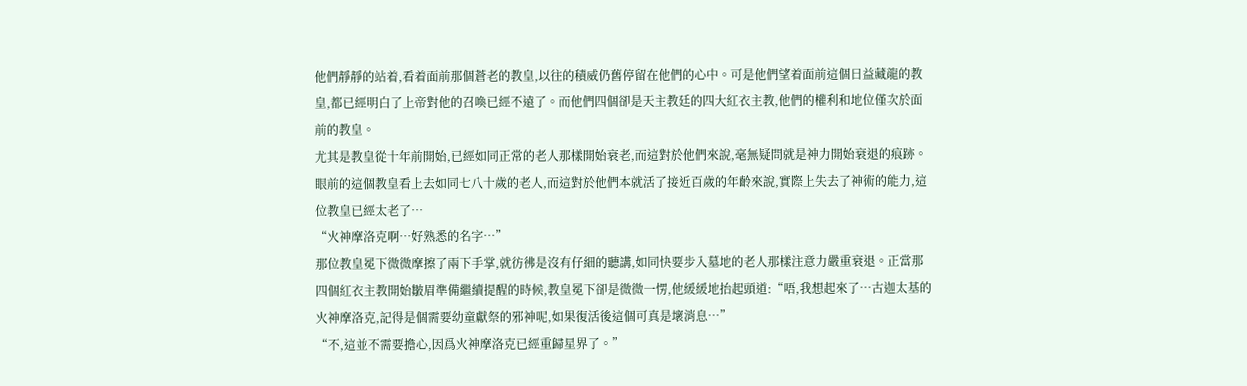他們靜靜的站着,看着面前那個蒼老的教皇,以往的積威仍舊停留在他們的心中。可是他們望着面前這個日益藏龍的教皇,都已經明白了上帝對他的召喚已經不遠了。而他們四個卻是天主教廷的四大紅衣主教,他們的權利和地位僅次於面前的教皇。
尤其是教皇從十年前開始,已經如同正常的老人那樣開始衰老,而這對於他們來說,毫無疑問就是神力開始衰退的痕跡。眼前的這個教皇看上去如同七八十歲的老人,而這對於他們本就活了接近百歲的年齡來說,實際上失去了神術的能力,這位教皇已經太老了…
“火神摩洛克啊…好熟悉的名字…”
那位教皇冕下微微摩擦了兩下手掌,就彷彿是沒有仔細的聽講,如同快要步入墓地的老人那樣注意力嚴重衰退。正當那四個紅衣主教開始皺眉準備繼續提醒的時候,教皇冕下卻是微微一愣,他緩緩地抬起頭道:“唔,我想起來了…古迦太基的火神摩洛克,記得是個需要幼童獻祭的邪神呢,如果復活後這個可真是壞消息…”
“不,這並不需要擔心,因爲火神摩洛克已經重歸星界了。”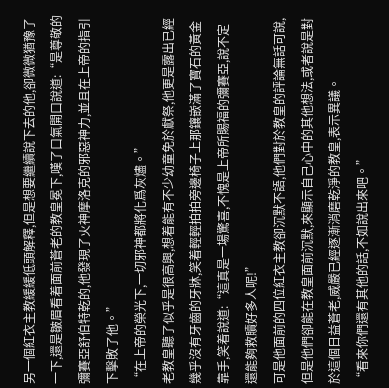另一個紅衣主教緩緩低頭解釋,但是想要繼續說下去的他,卻微微猶豫了一下,還是皺眉看着面前蒼老的教皇冕下,嘆了口氣開口說道:“是尊敬的彌賽亞舒伯特乾的,他發現了火神摩洛克的邪惡神力,並且在上帝的指引下擊敗了他。”
“在上帝的榮光下,一切邪神都將化爲灰燼。”
老教皇聽了似乎是很高興,想着能有不少幼童免於獻祭,他更是露出已經幾乎沒有牙齒的牙牀,笑着輕輕拍拍旁邊椅子上那鑲嵌滿了寶石的黃金靠手,笑着說道:“這真是一場驚喜,不愧是上帝所賜福的彌賽亞,說不定還能夠救贖好多人呢!”
可是他面前的四位紅衣主教卻沉默不語,他們對於教皇的評論無話可說,但是他們卻能在教皇面前沉默,來顯示自己心中的其他想法,或者說是對於這個日益蒼老,威嚴已經逐漸消磨乾淨的教皇,表示異議。
“看來你們還有其他的話,不如說出來吧。”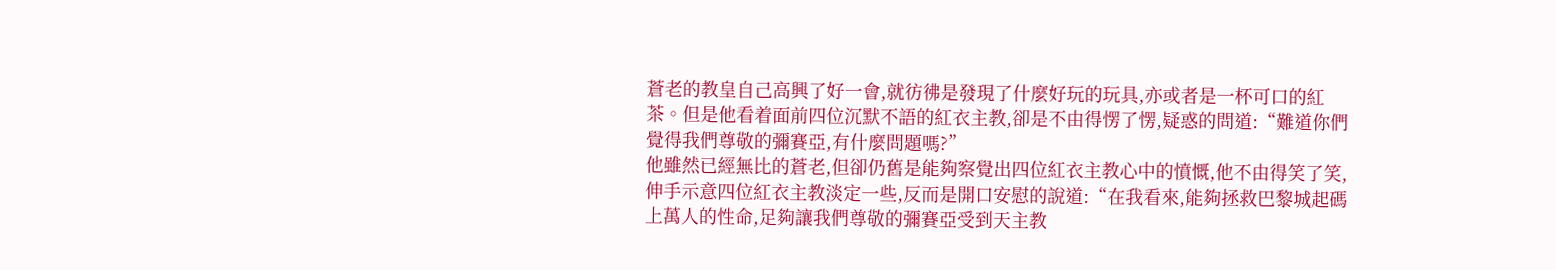蒼老的教皇自己高興了好一會,就彷彿是發現了什麼好玩的玩具,亦或者是一杯可口的紅茶。但是他看着面前四位沉默不語的紅衣主教,卻是不由得愣了愣,疑惑的問道:“難道你們覺得我們尊敬的彌賽亞,有什麼問題嗎?”
他雖然已經無比的蒼老,但卻仍舊是能夠察覺出四位紅衣主教心中的憤慨,他不由得笑了笑,伸手示意四位紅衣主教淡定一些,反而是開口安慰的說道:“在我看來,能夠拯救巴黎城起碼上萬人的性命,足夠讓我們尊敬的彌賽亞受到天主教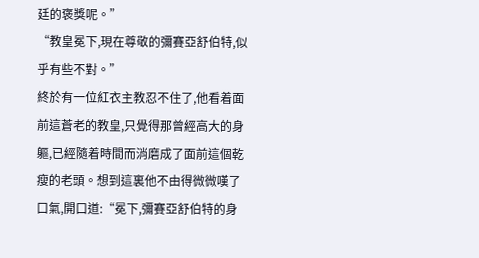廷的褒獎呢。”
“教皇冕下,現在尊敬的彌賽亞舒伯特,似乎有些不對。”
終於有一位紅衣主教忍不住了,他看着面前這蒼老的教皇,只覺得那曾經高大的身軀,已經隨着時間而消磨成了面前這個乾瘦的老頭。想到這裏他不由得微微嘆了口氣,開口道:“冕下,彌賽亞舒伯特的身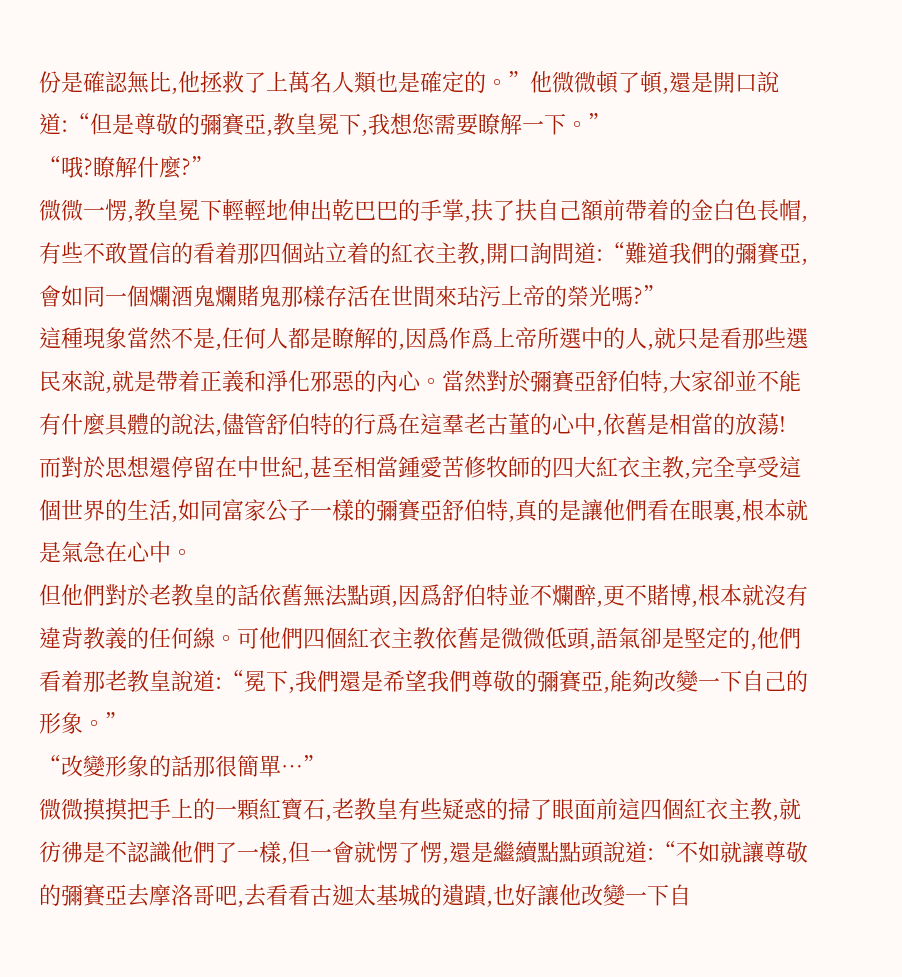份是確認無比,他拯救了上萬名人類也是確定的。”他微微頓了頓,還是開口說道:“但是尊敬的彌賽亞,教皇冕下,我想您需要瞭解一下。”
“哦?瞭解什麼?”
微微一愣,教皇冕下輕輕地伸出乾巴巴的手掌,扶了扶自己額前帶着的金白色長帽,有些不敢置信的看着那四個站立着的紅衣主教,開口詢問道:“難道我們的彌賽亞,會如同一個爛酒鬼爛賭鬼那樣存活在世間來玷污上帝的榮光嗎?”
這種現象當然不是,任何人都是瞭解的,因爲作爲上帝所選中的人,就只是看那些選民來說,就是帶着正義和淨化邪惡的內心。當然對於彌賽亞舒伯特,大家卻並不能有什麼具體的說法,儘管舒伯特的行爲在這羣老古董的心中,依舊是相當的放蕩!
而對於思想還停留在中世紀,甚至相當鍾愛苦修牧師的四大紅衣主教,完全享受這個世界的生活,如同富家公子一樣的彌賽亞舒伯特,真的是讓他們看在眼裏,根本就是氣急在心中。
但他們對於老教皇的話依舊無法點頭,因爲舒伯特並不爛醉,更不賭博,根本就沒有違背教義的任何線。可他們四個紅衣主教依舊是微微低頭,語氣卻是堅定的,他們看着那老教皇說道:“冕下,我們還是希望我們尊敬的彌賽亞,能夠改變一下自己的形象。”
“改變形象的話那很簡單…”
微微摸摸把手上的一顆紅寶石,老教皇有些疑惑的掃了眼面前這四個紅衣主教,就彷彿是不認識他們了一樣,但一會就愣了愣,還是繼續點點頭說道:“不如就讓尊敬的彌賽亞去摩洛哥吧,去看看古迦太基城的遺蹟,也好讓他改變一下自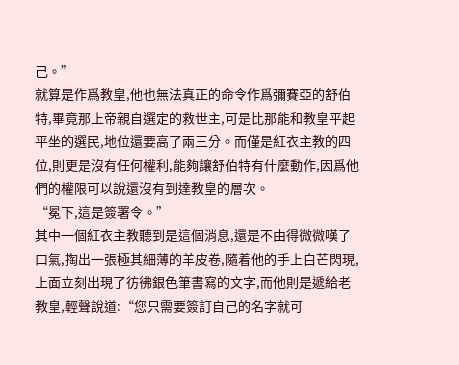己。”
就算是作爲教皇,他也無法真正的命令作爲彌賽亞的舒伯特,畢竟那上帝親自選定的救世主,可是比那能和教皇平起平坐的選民,地位還要高了兩三分。而僅是紅衣主教的四位,則更是沒有任何權利,能夠讓舒伯特有什麼動作,因爲他們的權限可以說還沒有到達教皇的層次。
“冕下,這是簽署令。”
其中一個紅衣主教聽到是這個消息,還是不由得微微嘆了口氣,掏出一張極其細薄的羊皮卷,隨着他的手上白芒閃現,上面立刻出現了彷彿銀色筆書寫的文字,而他則是遞給老教皇,輕聲說道:“您只需要簽訂自己的名字就可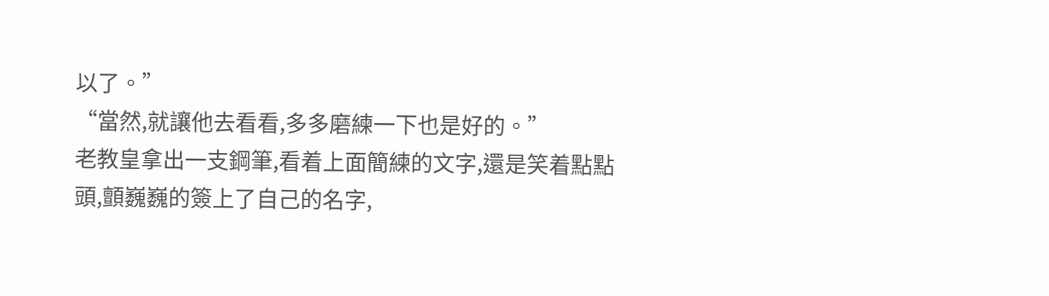以了。”
“當然,就讓他去看看,多多磨練一下也是好的。”
老教皇拿出一支鋼筆,看着上面簡練的文字,還是笑着點點頭,顫巍巍的簽上了自己的名字,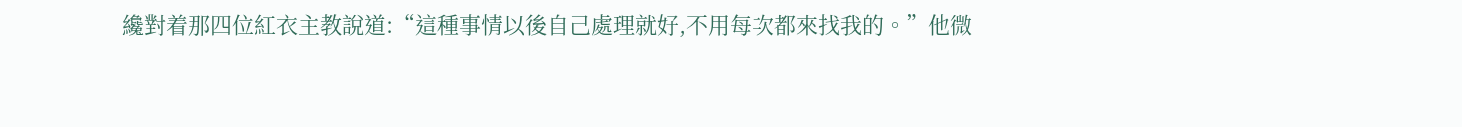纔對着那四位紅衣主教說道:“這種事情以後自己處理就好,不用每次都來找我的。”他微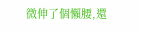微伸了個懶腰,還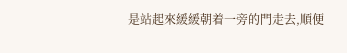是站起來緩緩朝着一旁的門走去,順便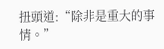扭頭道:“除非是重大的事情。”